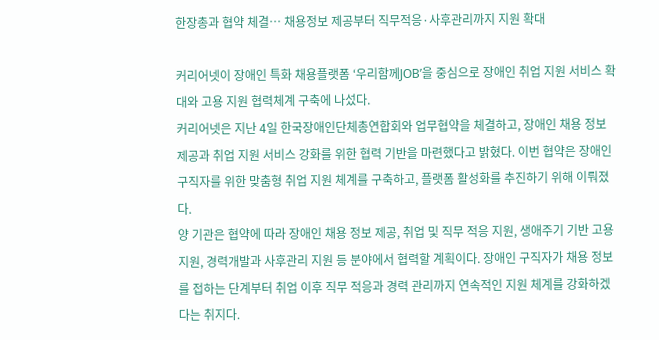한장총과 협약 체결… 채용정보 제공부터 직무적응·사후관리까지 지원 확대

커리어넷이 장애인 특화 채용플랫폼 ‘우리함께JOB’을 중심으로 장애인 취업 지원 서비스 확대와 고용 지원 협력체계 구축에 나섰다.
커리어넷은 지난 4일 한국장애인단체총연합회와 업무협약을 체결하고, 장애인 채용 정보 제공과 취업 지원 서비스 강화를 위한 협력 기반을 마련했다고 밝혔다. 이번 협약은 장애인 구직자를 위한 맞춤형 취업 지원 체계를 구축하고, 플랫폼 활성화를 추진하기 위해 이뤄졌다.
양 기관은 협약에 따라 장애인 채용 정보 제공, 취업 및 직무 적응 지원, 생애주기 기반 고용 지원, 경력개발과 사후관리 지원 등 분야에서 협력할 계획이다. 장애인 구직자가 채용 정보를 접하는 단계부터 취업 이후 직무 적응과 경력 관리까지 연속적인 지원 체계를 강화하겠다는 취지다.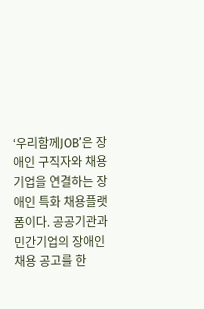‘우리함께JOB’은 장애인 구직자와 채용 기업을 연결하는 장애인 특화 채용플랫폼이다. 공공기관과 민간기업의 장애인 채용 공고를 한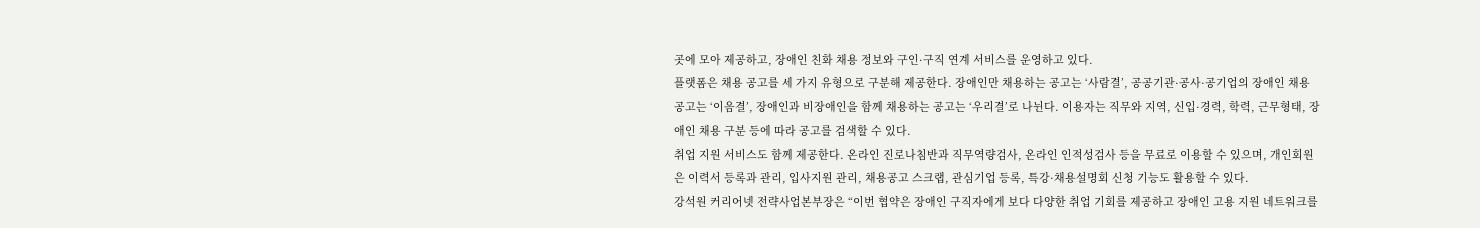곳에 모아 제공하고, 장애인 친화 채용 정보와 구인·구직 연계 서비스를 운영하고 있다.
플랫폼은 채용 공고를 세 가지 유형으로 구분해 제공한다. 장애인만 채용하는 공고는 ‘사람결’, 공공기관·공사·공기업의 장애인 채용 공고는 ‘이음결’, 장애인과 비장애인을 함께 채용하는 공고는 ‘우리결’로 나뉜다. 이용자는 직무와 지역, 신입·경력, 학력, 근무형태, 장애인 채용 구분 등에 따라 공고를 검색할 수 있다.
취업 지원 서비스도 함께 제공한다. 온라인 진로나침반과 직무역량검사, 온라인 인적성검사 등을 무료로 이용할 수 있으며, 개인회원은 이력서 등록과 관리, 입사지원 관리, 채용공고 스크랩, 관심기업 등록, 특강·채용설명회 신청 기능도 활용할 수 있다.
강석원 커리어넷 전략사업본부장은 “이번 협약은 장애인 구직자에게 보다 다양한 취업 기회를 제공하고 장애인 고용 지원 네트워크를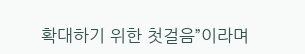확대하기 위한 첫걸음”이라며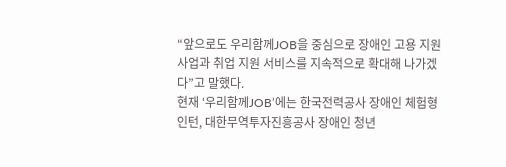“앞으로도 우리함께JOB을 중심으로 장애인 고용 지원 사업과 취업 지원 서비스를 지속적으로 확대해 나가겠다”고 말했다.
현재 ‘우리함께JOB’에는 한국전력공사 장애인 체험형 인턴, 대한무역투자진흥공사 장애인 청년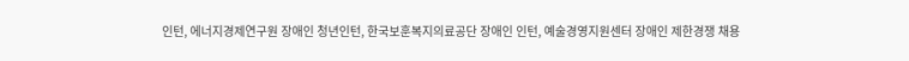인턴, 에너지경제연구원 장애인 청년인턴, 한국보훈복지의료공단 장애인 인턴, 예술경영지원센터 장애인 제한경쟁 채용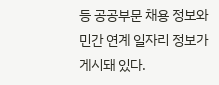등 공공부문 채용 정보와 민간 연계 일자리 정보가 게시돼 있다.